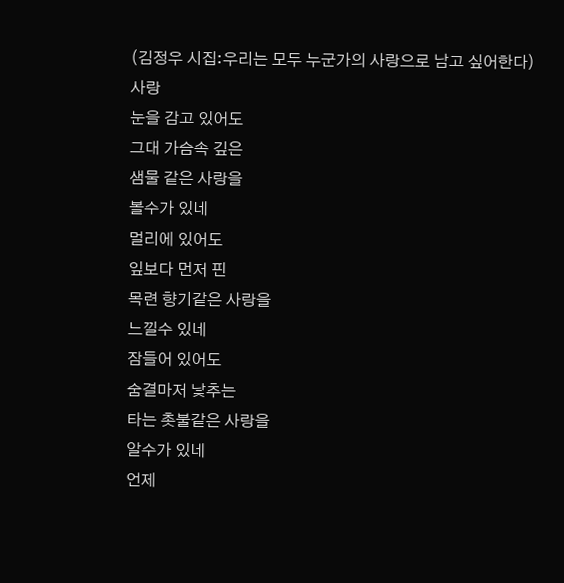(김정우 시집:우리는 모두 누군가의 사랑으로 남고 싶어한다)
사랑
눈을 감고 있어도
그대 가슴속 깊은
샘물 같은 사랑을
볼수가 있네
멀리에 있어도
잎보다 먼저 핀
목련 향기같은 사랑을
느낄수 있네
잠들어 있어도
숨결마저 낯추는
타는 촛불같은 사랑을
알수가 있네
언제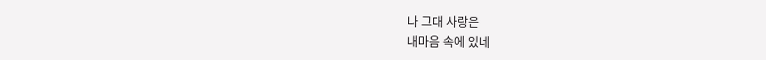나 그대 사랑은
내마음 속에 있네